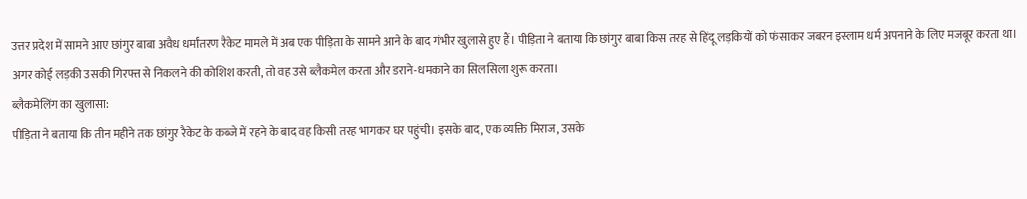उत्तर प्रदेश में सामने आए छांगुर बाबा अवैध धर्मांतरण रैकेट मामले में अब एक पीड़िता के सामने आने के बाद गंभीर खुलासे हुए हैं। पीड़िता ने बताया कि छांगुर बाबा किस तरह से हिंदू लड़कियों को फंसाकर जबरन इस्लाम धर्म अपनाने के लिए मजबूर करता था। अगर कोई लड़की उसकी गिरफ्त से निकलने की कोशिश करती, तो वह उसे ब्लैकमेल करता और डराने-धमकाने का सिलसिला शुरू करता।
ब्लैकमेलिंग का खुलासा:
पीड़िता ने बताया कि तीन महीने तक छांगुर रैकेट के कब्जे में रहने के बाद वह किसी तरह भागकर घर पहुंची। इसके बाद, एक व्यक्ति मिराज, उसके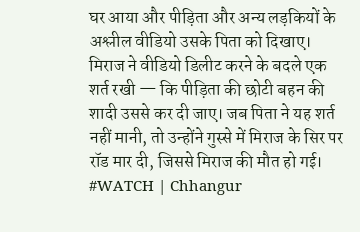घर आया और पीड़िता और अन्य लड़कियों के अश्लील वीडियो उसके पिता को दिखाए। मिराज ने वीडियो डिलीट करने के बदले एक शर्त रखी — कि पीड़िता की छोटी बहन की शादी उससे कर दी जाए। जब पिता ने यह शर्त नहीं मानी, तो उन्होंने गुस्से में मिराज के सिर पर रॉड मार दी, जिससे मिराज की मौत हो गई।
#WATCH | Chhangur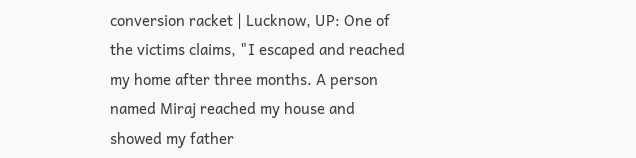conversion racket | Lucknow, UP: One of the victims claims, "I escaped and reached my home after three months. A person named Miraj reached my house and showed my father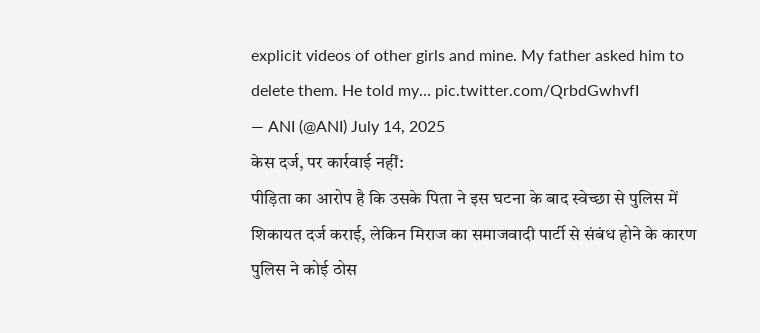explicit videos of other girls and mine. My father asked him to delete them. He told my… pic.twitter.com/QrbdGwhvfI
— ANI (@ANI) July 14, 2025
केस दर्ज, पर कार्रवाई नहीं:
पीड़िता का आरोप है कि उसके पिता ने इस घटना के बाद स्वेच्छा से पुलिस में शिकायत दर्ज कराई, लेकिन मिराज का समाजवादी पार्टी से संबंध होने के कारण पुलिस ने कोई ठोस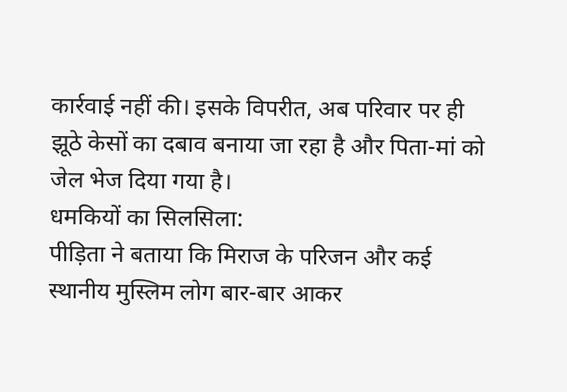कार्रवाई नहीं की। इसके विपरीत, अब परिवार पर ही झूठे केसों का दबाव बनाया जा रहा है और पिता-मां को जेल भेज दिया गया है।
धमकियों का सिलसिला:
पीड़िता ने बताया कि मिराज के परिजन और कई स्थानीय मुस्लिम लोग बार-बार आकर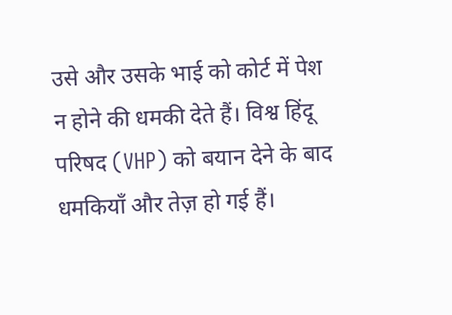उसे और उसके भाई को कोर्ट में पेश न होने की धमकी देते हैं। विश्व हिंदू परिषद (VHP) को बयान देने के बाद धमकियाँ और तेज़ हो गई हैं।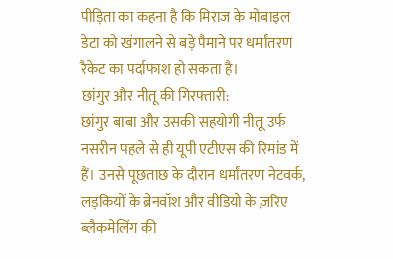पीड़िता का कहना है कि मिराज के मोबाइल डेटा को खंगालने से बड़े पैमाने पर धर्मांतरण रैकेट का पर्दाफाश हो सकता है।
छांगुर और नीतू की गिरफ्तारी:
छांगुर बाबा और उसकी सहयोगी नीतू उर्फ नसरीन पहले से ही यूपी एटीएस की रिमांड में हैं। उनसे पूछताछ के दौरान धर्मांतरण नेटवर्क, लड़कियों के ब्रेनवॉश और वीडियो के ज़रिए ब्लैकमेलिंग की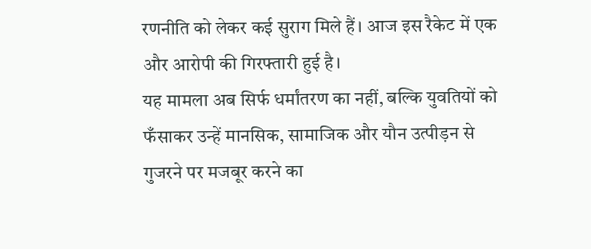रणनीति को लेकर कई सुराग मिले हैं। आज इस रैकेट में एक और आरोपी की गिरफ्तारी हुई है।
यह मामला अब सिर्फ धर्मांतरण का नहीं, बल्कि युवतियों को फँसाकर उन्हें मानसिक, सामाजिक और यौन उत्पीड़न से गुजरने पर मजबूर करने का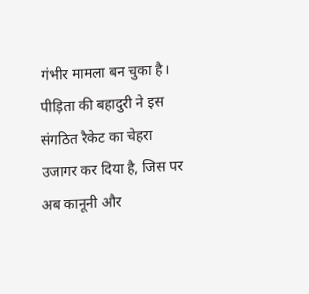गंभीर मामला बन चुका है। पीड़िता की बहादुरी ने इस संगठित रैकेट का चेहरा उजागर कर दिया है, जिस पर अब कानूनी और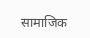सामाजिक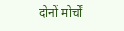दोनों मोर्चों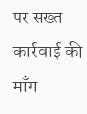पर सख्त कार्रवाई की माँग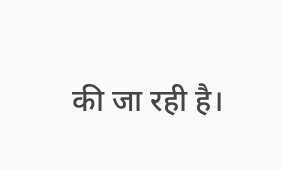की जा रही है।